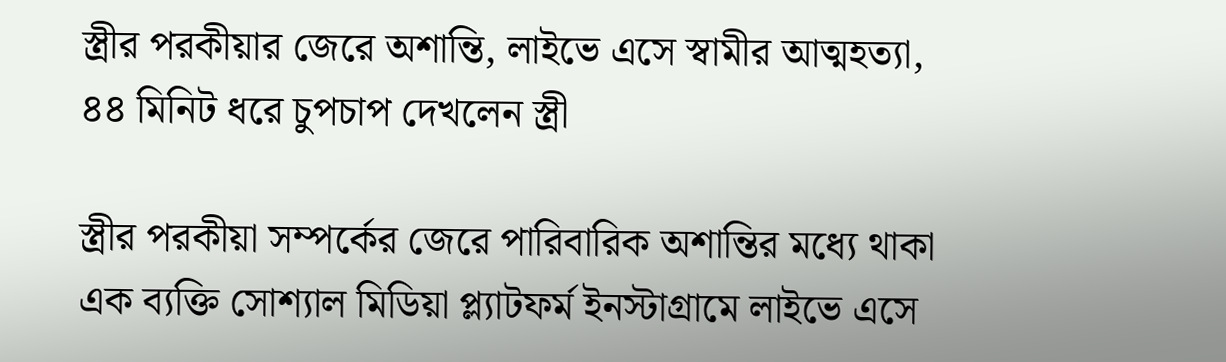স্ত্রীর পরকীয়ার জেরে অশান্তি, লাইভে এসে স্বামীর আত্মহত্যা, ৪৪ মিনিট ধরে চুপচাপ দেখলেন স্ত্রী

স্ত্রীর পরকীয়া সম্পর্কের জেরে পারিবারিক অশান্তির মধ্যে থাকা এক ব্যক্তি সোশ্যাল মিডিয়া প্ল্যাটফর্ম ইনস্টাগ্রামে লাইভে এসে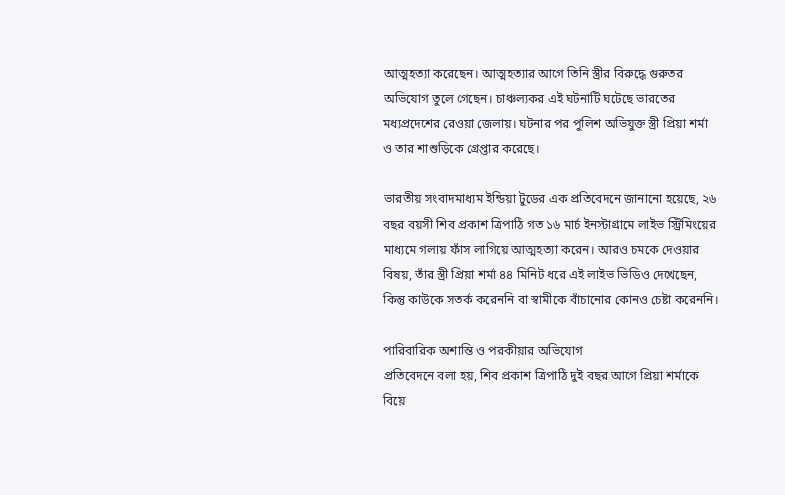আত্মহত্যা করেছেন। আত্মহত্যার আগে তিনি স্ত্রীর বিরুদ্ধে গুরুতর অভিযোগ তুলে গেছেন। চাঞ্চল্যকর এই ঘটনাটি ঘটেছে ভারতের মধ্যপ্রদেশের রেওয়া জেলায়। ঘটনার পর পুলিশ অভিযুক্ত স্ত্রী প্রিয়া শর্মা ও তার শাশুড়িকে গ্রেপ্তার করেছে।

ভারতীয় সংবাদমাধ্যম ইন্ডিয়া টুডের এক প্রতিবেদনে জানানো হয়েছে, ২৬ বছর বয়সী শিব প্রকাশ ত্রিপাঠি গত ১৬ মার্চ ইনস্টাগ্রামে লাইভ স্ট্রিমিংয়ের মাধ্যমে গলায় ফাঁস লাগিয়ে আত্মহত্যা করেন। আরও চমকে দেওয়ার বিষয়, তাঁর স্ত্রী প্রিয়া শর্মা ৪৪ মিনিট ধরে এই লাইভ ভিডিও দেখেছেন, কিন্তু কাউকে সতর্ক করেননি বা স্বামীকে বাঁচানোর কোনও চেষ্টা করেননি।

পারিবারিক অশান্তি ও পরকীয়ার অভিযোগ
প্রতিবেদনে বলা হয়, শিব প্রকাশ ত্রিপাঠি দুই বছর আগে প্রিয়া শর্মাকে বিয়ে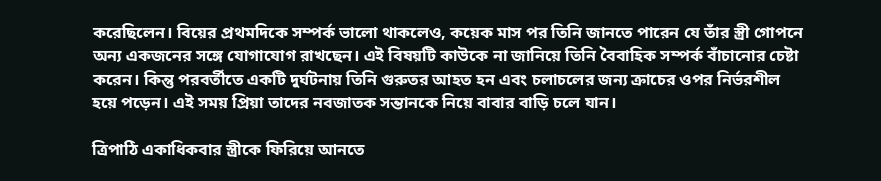করেছিলেন। বিয়ের প্রথমদিকে সম্পর্ক ভালো থাকলেও, কয়েক মাস পর তিনি জানতে পারেন যে তাঁর স্ত্রী গোপনে অন্য একজনের সঙ্গে যোগাযোগ রাখছেন। এই বিষয়টি কাউকে না জানিয়ে তিনি বৈবাহিক সম্পর্ক বাঁচানোর চেষ্টা করেন। কিন্তু পরবর্তীতে একটি দুর্ঘটনায় তিনি গুরুতর আহত হন এবং চলাচলের জন্য ক্রাচের ওপর নির্ভরশীল হয়ে পড়েন। এই সময় প্রিয়া তাদের নবজাতক সন্তানকে নিয়ে বাবার বাড়ি চলে যান।

ত্রিপাঠি একাধিকবার স্ত্রীকে ফিরিয়ে আনতে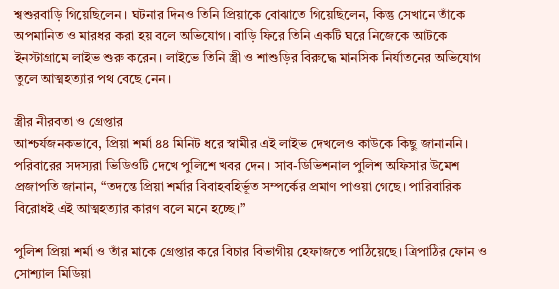শ্বশুরবাড়ি গিয়েছিলেন। ঘটনার দিনও তিনি প্রিয়াকে বোঝাতে গিয়েছিলেন, কিন্তু সেখানে তাঁকে অপমানিত ও মারধর করা হয় বলে অভিযোগ। বাড়ি ফিরে তিনি একটি ঘরে নিজেকে আটকে ইনস্টাগ্রামে লাইভ শুরু করেন। লাইভে তিনি স্ত্রী ও শাশুড়ির বিরুদ্ধে মানসিক নির্যাতনের অভিযোগ তুলে আত্মহত্যার পথ বেছে নেন।

স্ত্রীর নীরবতা ও গ্রেপ্তার
আশ্চর্যজনকভাবে, প্রিয়া শর্মা ৪৪ মিনিট ধরে স্বামীর এই লাইভ দেখলেও কাউকে কিছু জানাননি। পরিবারের সদস্যরা ভিডিওটি দেখে পুলিশে খবর দেন। সাব-ডিভিশনাল পুলিশ অফিসার উমেশ প্রজাপতি জানান, “তদন্তে প্রিয়া শর্মার বিবাহবহির্ভূত সম্পর্কের প্রমাণ পাওয়া গেছে। পারিবারিক বিরোধই এই আত্মহত্যার কারণ বলে মনে হচ্ছে।”

পুলিশ প্রিয়া শর্মা ও তাঁর মাকে গ্রেপ্তার করে বিচার বিভাগীয় হেফাজতে পাঠিয়েছে। ত্রিপাঠির ফোন ও সোশ্যাল মিডিয়া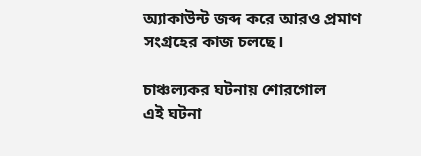অ্যাকাউন্ট জব্দ করে আরও প্রমাণ সংগ্রহের কাজ চলছে।

চাঞ্চল্যকর ঘটনায় শোরগোল
এই ঘটনা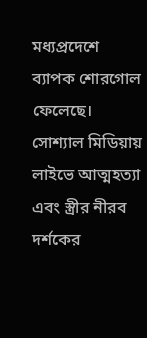মধ্যপ্রদেশে ব্যাপক শোরগোল ফেলেছে। সোশ্যাল মিডিয়ায় লাইভে আত্মহত্যা এবং স্ত্রীর নীরব দর্শকের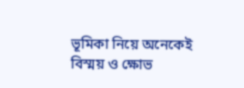ভূমিকা নিয়ে অনেকেই বিস্ময় ও ক্ষোভ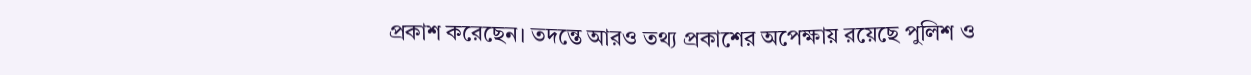প্রকাশ করেছেন। তদন্তে আরও তথ্য প্রকাশের অপেক্ষায় রয়েছে পুলিশ ও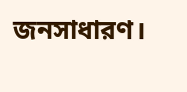জনসাধারণ।